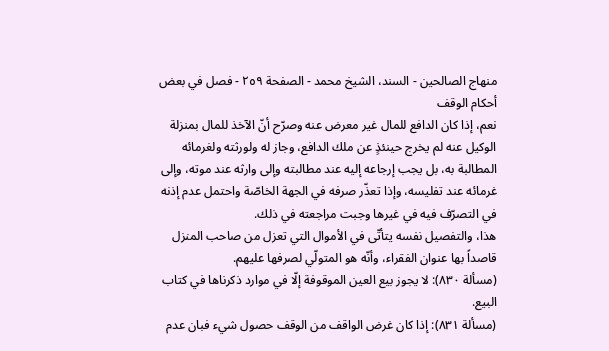منهاج الصالحين - السند، الشيخ محمد - الصفحة ٢٥٩ - فصل في بعض أحكام الوقف
نعم، إذا كان الدافع للمال غير معرض عنه وصرّح أنّ الآخذ للمال بمنزلة الوكيل عنه لم يخرج حينئذٍ عن ملك الدافع، وجاز له ولورثته ولغرمائه المطالبة به، بل يجب إرجاعه إليه عند مطالبته وإلى وارثه عند موته، وإلى غرمائه عند تفليسه، وإذا تعذّر صرفه في الجهة الخاصّة واحتمل عدم إذنه في التصرّف فيه في غيرها وجبت مراجعته في ذلك.
هذا، والتفصيل نفسه يتأتّى في الأموال التي تعزل من صاحب المنزل قاصداً بها عنوان الفقراء، وأنّه هو المتولّي لصرفها عليهم.
(مسألة ٨٣٠): لا يجوز بيع العين الموقوفة إلّا في موارد ذكرناها في كتاب البيع.
(مسألة ٨٣١): إذا كان غرض الواقف من الوقف حصول شيء فبان عدم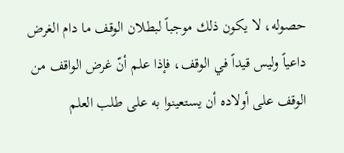حصوله، لا يكون ذلك موجباً لبطلان الوقف ما دام الغرض داعياً وليس قيداً في الوقف، فإذا علم أنّ غرض الواقف من الوقف على أولاده أن يستعينوا به على طلب العلم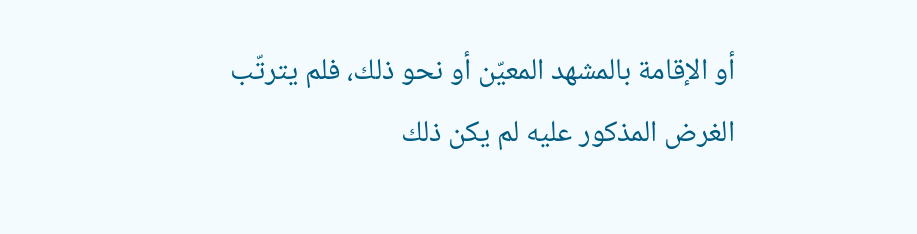أو الإقامة بالمشهد المعيّن أو نحو ذلك، فلم يترتّب الغرض المذكور عليه لم يكن ذلك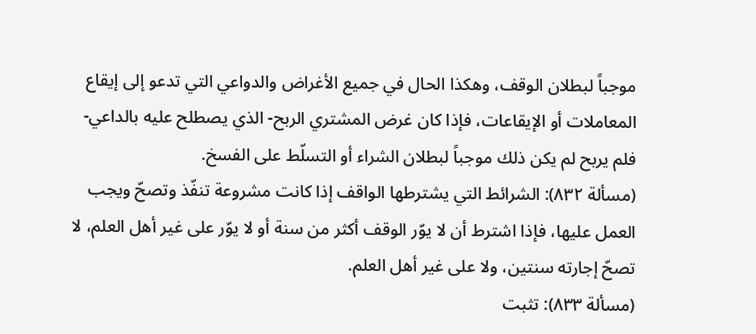موجباً لبطلان الوقف، وهكذا الحال في جميع الأغراض والدواعي التي تدعو إلى إيقاع المعاملات أو الإيقاعات، فإذا كان غرض المشتري الربح- الذي يصطلح عليه بالداعي- فلم يربح لم يكن ذلك موجباً لبطلان الشراء أو التسلّط على الفسخ.
(مسألة ٨٣٢): الشرائط التي يشترطها الواقف إذا كانت مشروعة تنفّذ وتصحّ ويجب العمل عليها، فإذا اشترط أن لا يوّر الوقف أكثر من سنة أو لا يوّر على غير أهل العلم، لا تصحّ إجارته سنتين، ولا على غير أهل العلم.
(مسألة ٨٣٣): تثبت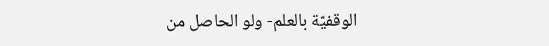الوقفيّة بالعلم- ولو الحاصل من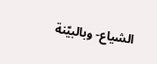الشياع- وبالبيّنة